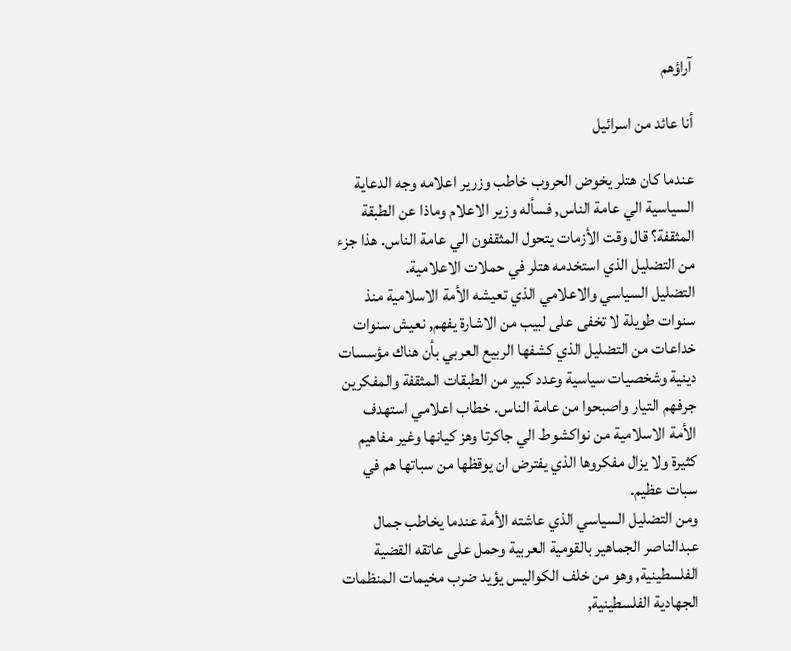آراؤهم

أنا عائد من اسرائيل

عندما كان هتلر يخوض الحروب خاطب وزرير اعلامه وجه الدعاية السياسية الي عامة الناس, فسأله وزير الاعلام وماذا عن الطبقة المثقفة؟ قال وقت الأزمات يتحول المثقفون الي عامة الناس. هذا جزء من التضليل الذي استخدمه هتلر في حملات الاعلامية.
التضليل السياسي والاعلامي الذي تعيشه الأمة الاسلامية منذ سنوات طويلة لا تخفى على لبيب من الاشارة يفهم, نعيش سنوات خداعات من التضليل الذي كشفها الربيع العربي بأن هناك مؤسسات دينية وشخصيات سياسية وعدد كبير من الطبقات المثقفة والمفكرين جرفهم التيار واصبحوا من عامة الناس. خطاب اعلامي استهدف الأمة الاسلامية من نواكشوط الي جاكرتا وهز كيانها وغير مفاهيم كثيرة ولا يزال مفكروها الذي يفترض ان يوقظها من سباتها هم في سبات عظيم.
ومن التضليل السياسي الذي عاشته الأمة عندما يخاطب جمال عبدالناصر الجماهير بالقومية العربية وحمل على عاتقه القضية الفلسطينية, وهو من خلف الكواليس يؤيد ضرب مخيمات المنظمات الجهادية الفلسطينية,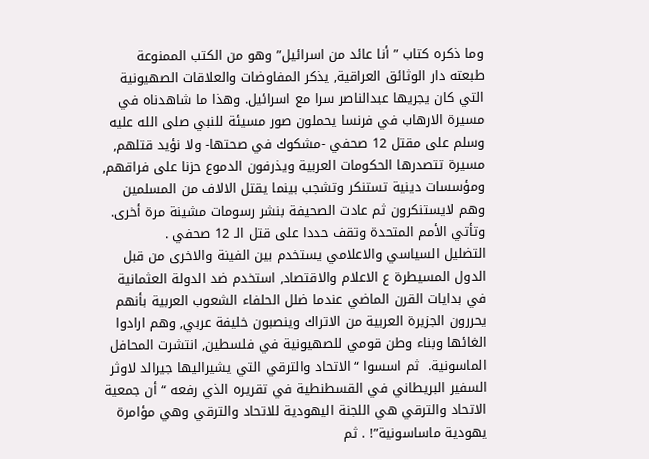وما ذكره كتاب ” أنا عائد من اسرائيل” وهو من الكتب الممنوعة طبعته دار الوثائق العراقية, يذكر المفاوضات والعلاقات الصهيونية التي كان يجريها عبدالناصر سرا مع اسرائيل. وهذا ما شاهدناه في مسيرة الارهاب في فرنسا يحملون صور مسيئة للنبي صلى الله عليه وسلم على مقتل 12 صحفي -مشكوك في صحتها- ولا نؤيد قتلهم, مسيرة تتصدرها الحكومات العربية ويذرفون الدموع حزنا على فراقهم, ومؤسسات دينية تستنكر وتشجب بينما يقتل الالاف من المسلمين وهم لايستنكرون ثم عادت الصحيفة بنشر رسومات مشينة مرة أخرى. وتأتي الأمم المتحدة وتقف حددا على قتل الـ 12 صحفي .
التضليل السياسي والاعلامي يستخدم بين الفينة والاخرى من قبل الدول المسيطرة ع الاعلام والاقتصاد, استخدم ضد الدولة العثمانية  في بدايات القرن الماضي عندما ضلل الحلفاء الشعوب العربية بأنهم يحررون الجزيرة العربية من الاتراك وينصبون خليفة عربي, وهم ارادوا الغائها وبناء وطن قومي للصهيونية في فلسطين, انتشرت المحافل الماسونية.  ثم اسسوا “الاتحاد والترقي التي يشيراليها جيرالد لاوثر السفير البريطاني في القسطنطية في تقريره الذي رفعه “أن جمعية الاتحاد والترقي هي اللجنة اليهودية للاتحاد والترقي وهي مؤامرة يهودية ماساسونية”! . ثم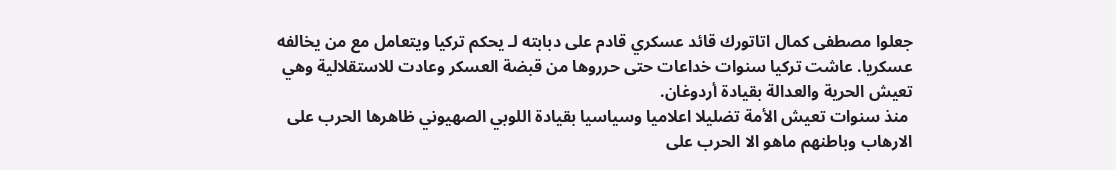جعلوا مصطفى كمال اتاتورك قائد عسكري قادم على دبابته لـ يحكم تركيا ويتعامل مع من يخالفه عسكريا. عاشت تركيا سنوات خداعات حتى حرروها من قبضة العسكر وعادت للاستقلالية وهي تعيش الحرية والعدالة بقيادة أردوغان.
 منذ سنوات تعيش الأمة تضليلا اعلاميا وسياسيا بقيادة اللوبي الصهيوني ظاهرها الحرب على الارهاب وباطنهم ماهو الا الحرب على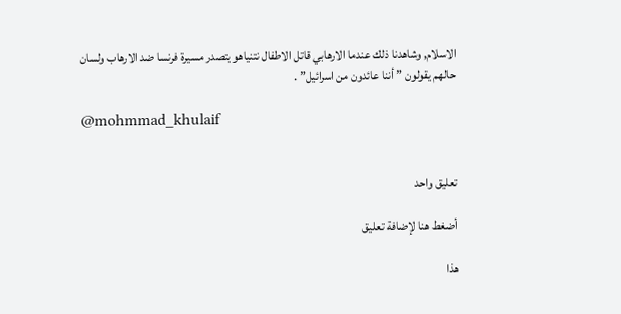الاسلام, وشاهدنا ذلك عندما الارهابي قاتل الاطفال نتنياهو يتصدر مسيرة فرنسا ضد الارهاب ولسان حالهم يقولون ” أننا عائدون من اسرائيل” .

@mohmmad_khulaif


تعليق واحد

أضغط هنا لإضافة تعليق

هذا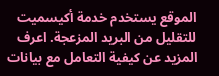الموقع يستخدم خدمة أكيسميت للتقليل من البريد المزعجة. اعرف المزيد عن كيفية التعامل مع بيانات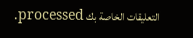التعليقات الخاصة بك processed.